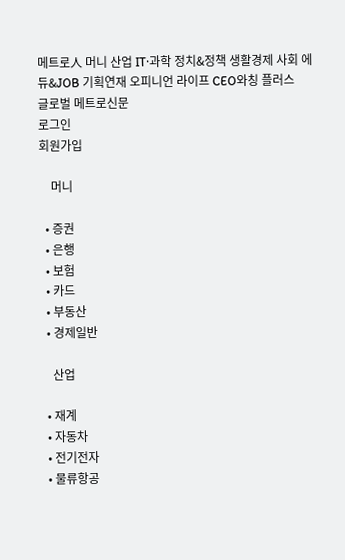메트로人 머니 산업 IT·과학 정치&정책 생활경제 사회 에듀&JOB 기획연재 오피니언 라이프 CEO와칭 플러스
글로벌 메트로신문
로그인
회원가입

    머니

  • 증권
  • 은행
  • 보험
  • 카드
  • 부동산
  • 경제일반

    산업

  • 재계
  • 자동차
  • 전기전자
  • 물류항공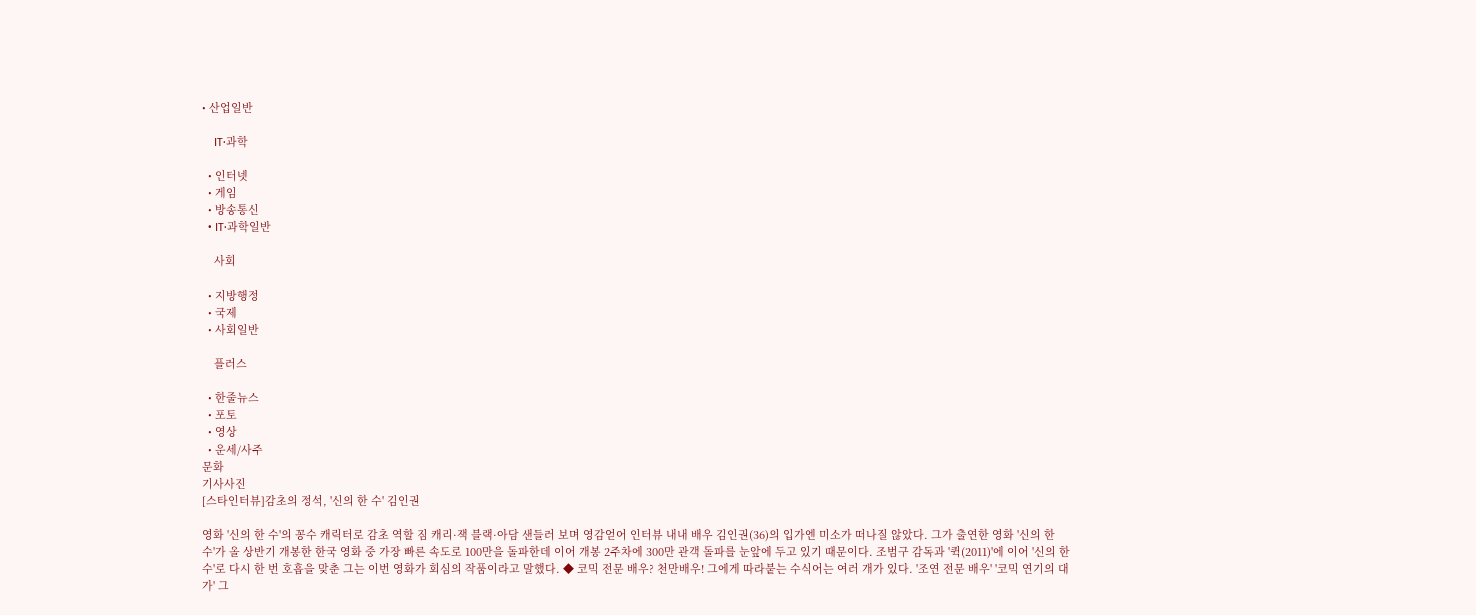• 산업일반

    IT·과학

  • 인터넷
  • 게임
  • 방송통신
  • IT·과학일반

    사회

  • 지방행정
  • 국제
  • 사회일반

    플러스

  • 한줄뉴스
  • 포토
  • 영상
  • 운세/사주
문화
기사사진
[스타인터뷰]감초의 정석, '신의 한 수' 김인권

영화 '신의 한 수'의 꽁수 캐릭터로 감초 역할 짐 캐리·잭 블랙·아담 샌들러 보며 영감얻어 인터뷰 내내 배우 김인권(36)의 입가엔 미소가 떠나질 않았다. 그가 출연한 영화 '신의 한 수'가 올 상반기 개봉한 한국 영화 중 가장 빠른 속도로 100만을 돌파한데 이어 개봉 2주차에 300만 관객 돌파를 눈앞에 두고 있기 때문이다. 조범구 감독과 '퀵(2011)'에 이어 '신의 한 수'로 다시 한 번 호흡을 맞춘 그는 이번 영화가 회심의 작품이라고 말했다. ◆ 코믹 전문 배우? 천만배우! 그에게 따라붙는 수식어는 여러 개가 있다. '조연 전문 배우' '코믹 연기의 대가' 그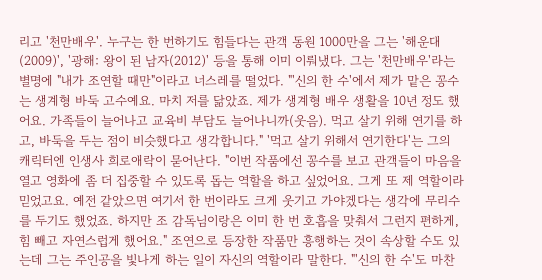리고 '천만배우'. 누구는 한 번하기도 힘들다는 관객 동원 1000만을 그는 '해운대(2009)', '광해: 왕이 된 남자(2012)' 등을 통해 이미 이뤄냈다. 그는 '천만배우'라는 별명에 "내가 조연할 때만"이라고 너스레를 떨었다. "'신의 한 수'에서 제가 맡은 꽁수는 생계형 바둑 고수예요. 마치 저를 닮았죠. 제가 생계형 배우 생활을 10년 정도 했어요. 가족들이 늘어나고 교육비 부담도 늘어나니까(웃음). 먹고 살기 위해 연기를 하고, 바둑을 두는 점이 비슷했다고 생각합니다." '먹고 살기 위해서 연기한다'는 그의 캐릭터엔 인생사 희로애락이 묻어난다. "이번 작품에선 꽁수를 보고 관객들이 마음을 열고 영화에 좀 더 집중할 수 있도록 돕는 역할을 하고 싶었어요. 그게 또 제 역할이라 믿었고요. 예전 같았으면 여기서 한 번이라도 크게 웃기고 가야겠다는 생각에 무리수를 두기도 했었죠. 하지만 조 감독님이랑은 이미 한 번 호흡을 맞춰서 그런지 편하게, 힘 빼고 자연스럽게 했어요." 조연으로 등장한 작품만 흥행하는 것이 속상할 수도 있는데 그는 주인공을 빛나게 하는 일이 자신의 역할이라 말한다. "'신의 한 수'도 마찬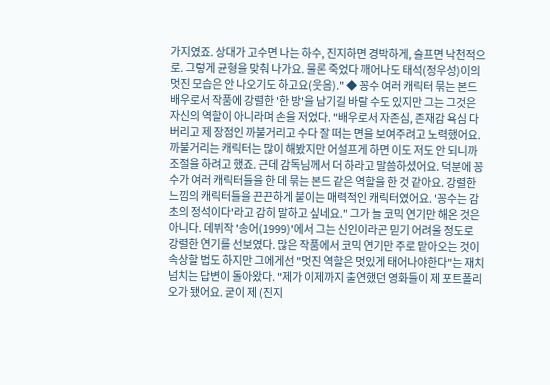가지였죠. 상대가 고수면 나는 하수, 진지하면 경박하게, 슬프면 낙천적으로. 그렇게 균형을 맞춰 나가요. 물론 죽었다 깨어나도 태석(정우성)이의 멋진 모습은 안 나오기도 하고요(웃음)." ◆ 꽁수 여러 캐릭터 묶는 본드 배우로서 작품에 강렬한 '한 방'을 남기길 바랄 수도 있지만 그는 그것은 자신의 역할이 아니라며 손을 저었다. "배우로서 자존심, 존재감 욕심 다 버리고 제 장점인 까불거리고 수다 잘 떠는 면을 보여주려고 노력했어요. 까불거리는 캐릭터는 많이 해봤지만 어설프게 하면 이도 저도 안 되니까 조절을 하려고 했죠. 근데 감독님께서 더 하라고 말씀하셨어요. 덕분에 꽁수가 여러 캐릭터들을 한 데 묶는 본드 같은 역할을 한 것 같아요. 강렬한 느낌의 캐릭터들을 끈끈하게 붙이는 매력적인 캐릭터였어요. '꽁수는 감초의 정석이다'라고 감히 말하고 싶네요." 그가 늘 코믹 연기만 해온 것은 아니다. 데뷔작 '송어(1999)'에서 그는 신인이라곤 믿기 어려울 정도로 강렬한 연기를 선보였다. 많은 작품에서 코믹 연기만 주로 맡아오는 것이 속상할 법도 하지만 그에게선 "멋진 역할은 멋있게 태어나야한다"는 재치 넘치는 답변이 돌아왔다. "제가 이제까지 출연했던 영화들이 제 포트폴리오가 됐어요. 굳이 제 (진지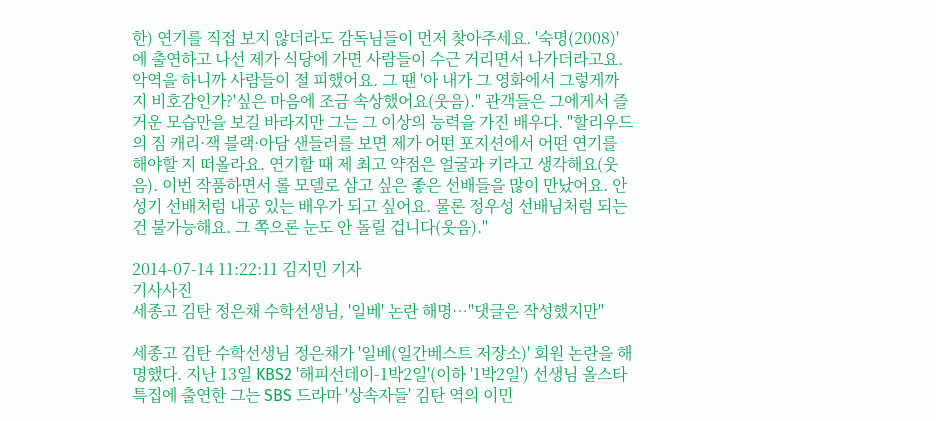한) 연기를 직접 보지 않더라도 감독님들이 먼저 찾아주세요. '숙명(2008)'에 출연하고 나선 제가 식당에 가면 사람들이 수근 거리면서 나가더라고요. 악역을 하니까 사람들이 절 피했어요. 그 땐 '아 내가 그 영화에서 그렇게까지 비호감인가?'싶은 마음에 조금 속상했어요(웃음)." 관객들은 그에게서 즐거운 모습만을 보길 바라지만 그는 그 이상의 능력을 가진 배우다. "할리우드의 짐 캐리·잭 블랙·아담 샌들러를 보면 제가 어떤 포지션에서 어떤 연기를 해야할 지 떠올라요. 연기할 때 제 최고 약점은 얼굴과 키라고 생각해요(웃음). 이번 작품하면서 롤 모델로 삼고 싶은 좋은 선배들을 많이 만났어요. 안성기 선배처럼 내공 있는 배우가 되고 싶어요. 물론 정우성 선배님처럼 되는 건 불가능해요. 그 쪽으론 눈도 안 돌릴 겁니다(웃음)."

2014-07-14 11:22:11 김지민 기자
기사사진
세종고 김탄 정은채 수학선생님, '일베' 논란 해명…"댓글은 작성했지만"

세종고 김탄 수학선생님 정은채가 '일베(일간베스트 저장소)' 회원 논란을 해명했다. 지난 13일 KBS2 '해피선데이-1박2일'(이하 '1박2일') 선생님 올스타 특집에 출연한 그는 SBS 드라마 '상속자들' 김탄 역의 이민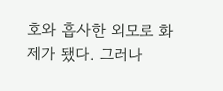호와 흡사한 외모로 화제가 됐다. 그러나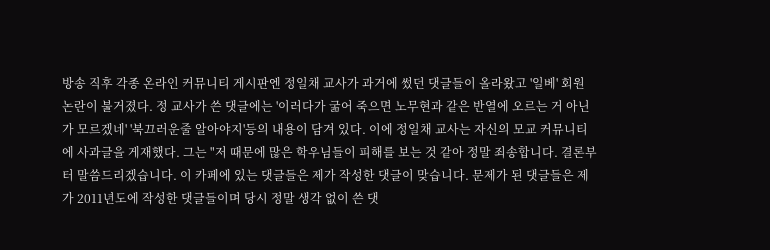방송 직후 각종 온라인 커뮤니티 게시판엔 정일채 교사가 과거에 썼던 댓글들이 올라왔고 '일베' 회원 논란이 불거졌다. 정 교사가 쓴 댓글에는 '이러다가 굶어 죽으면 노무현과 같은 반열에 오르는 거 아닌가 모르겠네' '북끄러운줄 알아야지'등의 내용이 담겨 있다. 이에 정일채 교사는 자신의 모교 커뮤니티에 사과글을 게재했다. 그는 "저 때문에 많은 학우님들이 피해를 보는 것 같아 정말 죄송합니다. 결론부터 말씀드리겠습니다. 이 카페에 있는 댓글들은 제가 작성한 댓글이 맞습니다. 문제가 된 댓글들은 제가 2011년도에 작성한 댓글들이며 당시 정말 생각 없이 쓴 댓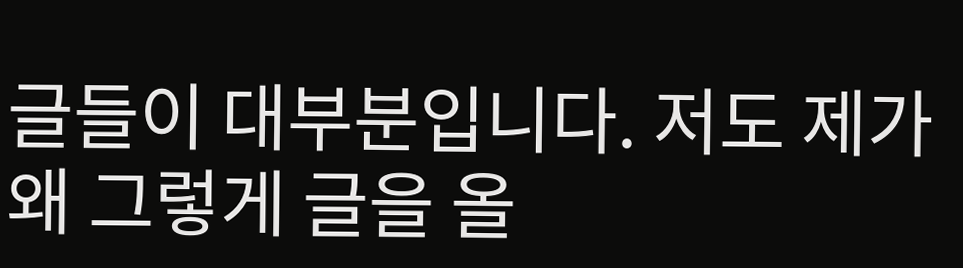글들이 대부분입니다. 저도 제가 왜 그렇게 글을 올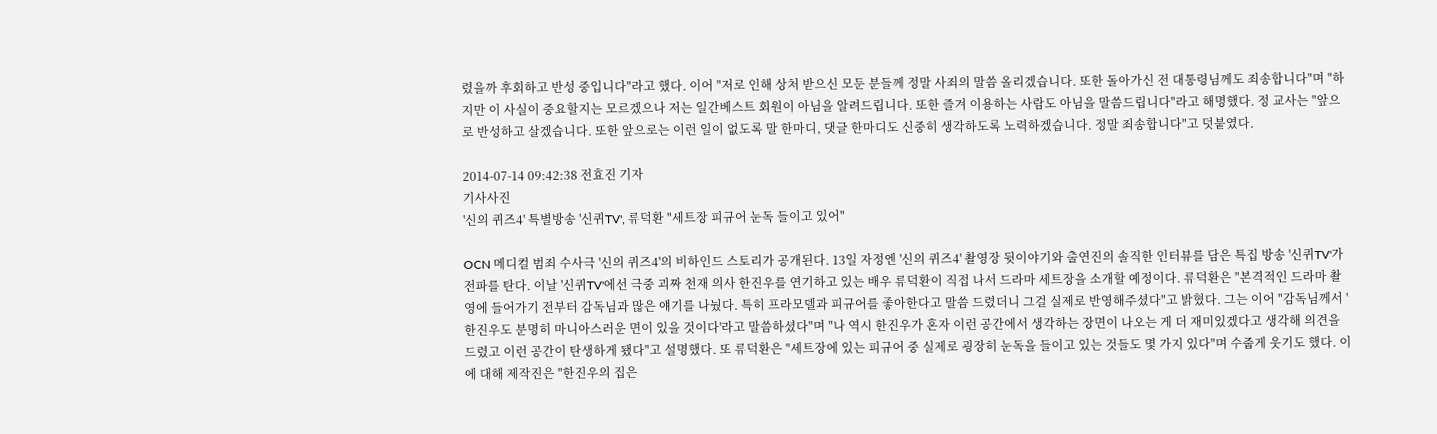렸을까 후회하고 반성 중입니다"라고 했다. 이어 "저로 인해 상처 받으신 모둔 분들께 정말 사죄의 말씀 올리겠습니다. 또한 돌아가신 전 대통령님께도 죄송합니다"며 "하지만 이 사실이 중요할지는 모르겠으나 저는 일간베스트 회원이 아님을 알려드립니다. 또한 즐겨 이용하는 사람도 아님을 말씀드립니다"라고 해명했다. 정 교사는 "앞으로 반성하고 살겠습니다. 또한 앞으로는 이런 일이 없도록 말 한마디, 댓글 한마디도 신중히 생각하도록 노력하겠습니다. 정말 죄송합니다"고 덧붙였다.

2014-07-14 09:42:38 전효진 기자
기사사진
'신의 퀴즈4' 특별방송 '신퀴TV', 류덕환 "세트장 피규어 눈독 들이고 있어"

OCN 메디컬 범죄 수사극 '신의 퀴즈4'의 비하인드 스토리가 공개된다. 13일 자정엔 '신의 퀴즈4' 촬영장 뒷이야기와 출연진의 솔직한 인터뷰를 담은 특집 방송 '신퀴TV'가 전파를 탄다. 이날 '신퀴TV'에선 극중 괴짜 천재 의사 한진우를 연기하고 있는 배우 류덕환이 직접 나서 드라마 세트장을 소개할 예정이다. 류덕환은 "본격적인 드라마 촬영에 들어가기 전부터 감독님과 많은 얘기를 나눴다. 특히 프라모델과 피규어를 좋아한다고 말씀 드렸더니 그걸 실제로 반영해주셨다"고 밝혔다. 그는 이어 "감독님께서 '한진우도 분명히 마니아스러운 면이 있을 것이다'라고 말씀하셨다"며 "나 역시 한진우가 혼자 이런 공간에서 생각하는 장면이 나오는 게 더 재미있겠다고 생각해 의견을 드렸고 이런 공간이 탄생하게 됐다"고 설명했다. 또 류덕환은 "세트장에 있는 피규어 중 실제로 굉장히 눈독을 들이고 있는 것들도 몇 가지 있다"며 수줍게 웃기도 했다. 이에 대해 제작진은 "한진우의 집은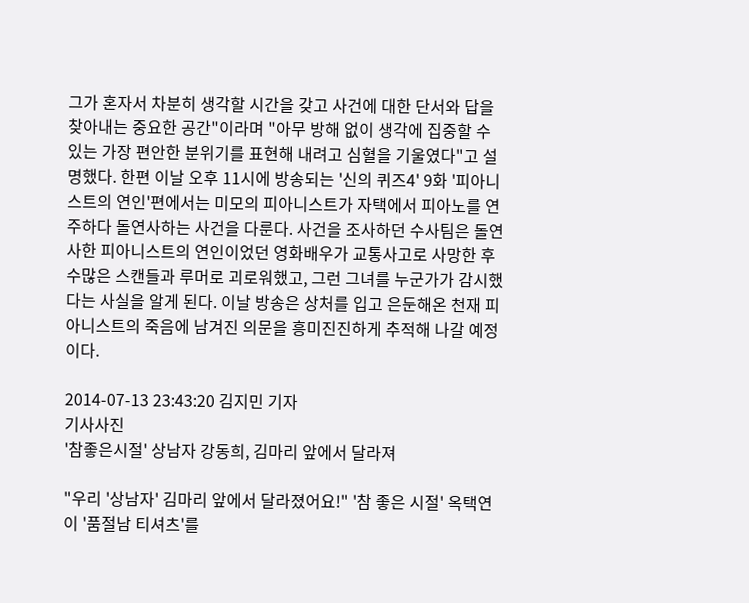그가 혼자서 차분히 생각할 시간을 갖고 사건에 대한 단서와 답을 찾아내는 중요한 공간"이라며 "아무 방해 없이 생각에 집중할 수 있는 가장 편안한 분위기를 표현해 내려고 심혈을 기울였다"고 설명했다. 한편 이날 오후 11시에 방송되는 '신의 퀴즈4' 9화 '피아니스트의 연인'편에서는 미모의 피아니스트가 자택에서 피아노를 연주하다 돌연사하는 사건을 다룬다. 사건을 조사하던 수사팀은 돌연사한 피아니스트의 연인이었던 영화배우가 교통사고로 사망한 후 수많은 스캔들과 루머로 괴로워했고, 그런 그녀를 누군가가 감시했다는 사실을 알게 된다. 이날 방송은 상처를 입고 은둔해온 천재 피아니스트의 죽음에 남겨진 의문을 흥미진진하게 추적해 나갈 예정이다.

2014-07-13 23:43:20 김지민 기자
기사사진
'참좋은시절' 상남자 강동희, 김마리 앞에서 달라져

"우리 '상남자' 김마리 앞에서 달라졌어요!" '참 좋은 시절' 옥택연이 '품절남 티셔츠'를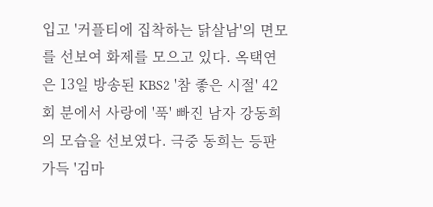입고 '커플티에 집착하는 닭살남'의 면모를 선보여 화제를 모으고 있다. 옥택연은 13일 방송된 KBS2 '참 좋은 시절' 42회 분에서 사랑에 '푹' 빠진 남자 강동희의 모습을 선보였다. 극중 동희는 등판 가득 '김마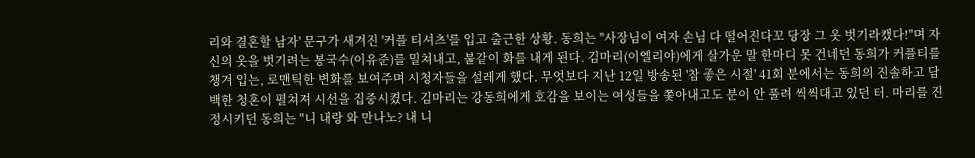리와 결혼할 남자' 문구가 새겨진 '커플 티셔츠'를 입고 출근한 상황. 동희는 "사장님이 여자 손님 다 떨어진다꼬 당장 그 옷 벗기라캤다!"며 자신의 옷을 벗기려는 봉국수(이유준)를 밀쳐내고, 불같이 화를 내게 된다. 김마리(이엘리야)에게 살가운 말 한마디 못 건네던 동희가 커플티를 챙겨 입는, 로맨틱한 변화를 보여주며 시청자들을 설레게 했다. 무엇보다 지난 12일 방송된 '참 좋은 시절' 41회 분에서는 동희의 진솔하고 담백한 청혼이 펼쳐져 시선을 집중시켰다. 김마리는 강동희에게 호감을 보이는 여성들을 쫓아내고도 분이 안 풀려 씩씩대고 있던 터. 마리를 진정시키던 동희는 "니 내랑 와 만나노? 내 니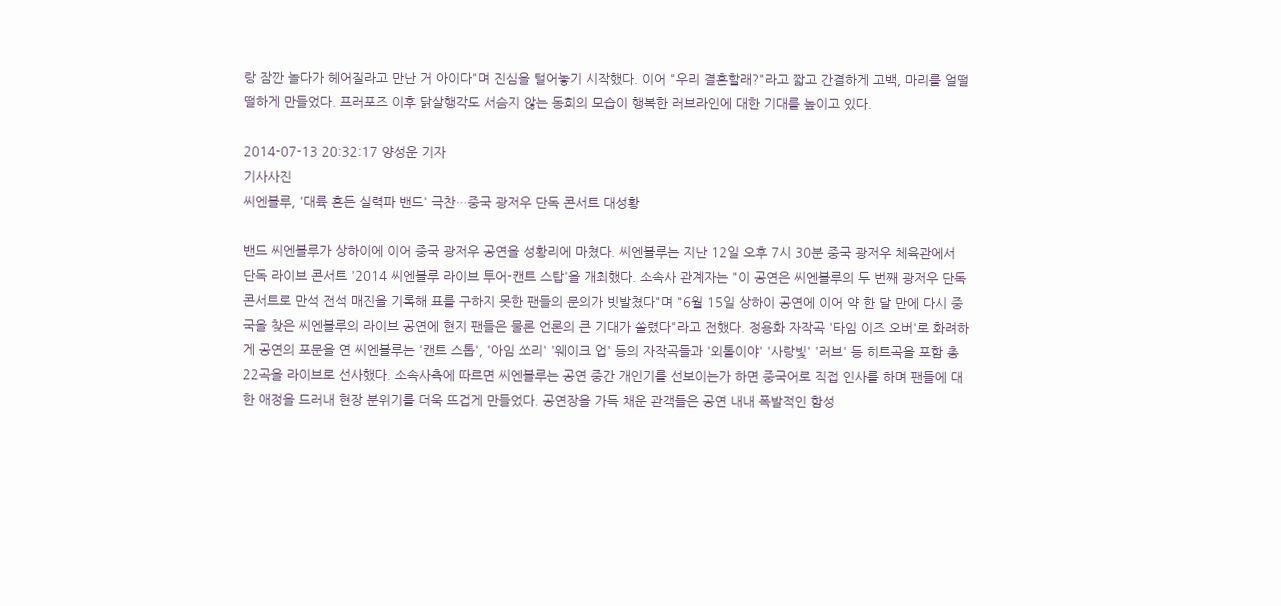랑 잠깐 놀다가 헤어질라고 만난 거 아이다"며 진심을 털어놓기 시작했다. 이어 "우리 결혼할래?"라고 짧고 간결하게 고백, 마리를 얼떨떨하게 만들었다. 프러포즈 이후 닭살행각도 서슴지 않는 동희의 모습이 행복한 러브라인에 대한 기대를 높이고 있다.

2014-07-13 20:32:17 양성운 기자
기사사진
씨엔블루, '대륙 흔든 실력파 밴드' 극찬…중국 광저우 단독 콘서트 대성황

밴드 씨엔블루가 상하이에 이어 중국 광저우 공연을 성황리에 마쳤다. 씨엔블루는 지난 12일 오후 7시 30분 중국 광저우 체육관에서 단독 라이브 콘서트 '2014 씨엔블루 라이브 투어-캔트 스탑'을 개최했다. 소속사 관계자는 "이 공연은 씨엔블루의 두 번째 광저우 단독 콘서트로 만석 전석 매진을 기록해 표를 구하지 못한 팬들의 문의가 빗발쳤다"며 "6월 15일 상하이 공연에 이어 약 한 달 만에 다시 중국을 찾은 씨엔블루의 라이브 공연에 현지 팬들은 물론 언론의 큰 기대가 쏠렸다"라고 전했다. 정용화 자작곡 '타임 이즈 오버'로 화려하게 공연의 포문을 연 씨엔블루는 '캔트 스톱', '아임 쏘리' '웨이크 업' 등의 자작곡들과 '외톨이야' '사랑빛' '러브' 등 히트곡을 포함 총 22곡을 라이브로 선사했다. 소속사측에 따르면 씨엔블루는 공연 중간 개인기를 선보이는가 하면 중국어로 직접 인사를 하며 팬들에 대한 애정을 드러내 현장 분위기를 더욱 뜨겁게 만들었다. 공연장을 가득 채운 관객들은 공연 내내 폭발적인 함성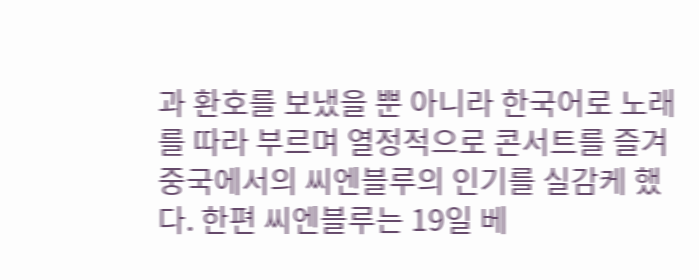과 환호를 보냈을 뿐 아니라 한국어로 노래를 따라 부르며 열정적으로 콘서트를 즐겨 중국에서의 씨엔블루의 인기를 실감케 했다. 한편 씨엔블루는 19일 베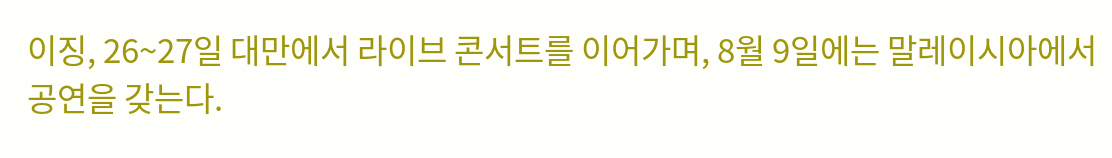이징, 26~27일 대만에서 라이브 콘서트를 이어가며, 8월 9일에는 말레이시아에서 공연을 갖는다.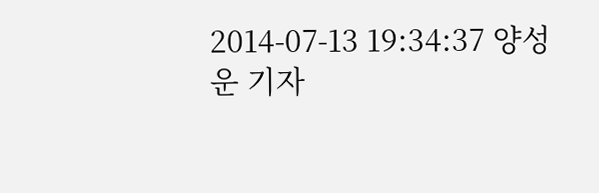2014-07-13 19:34:37 양성운 기자